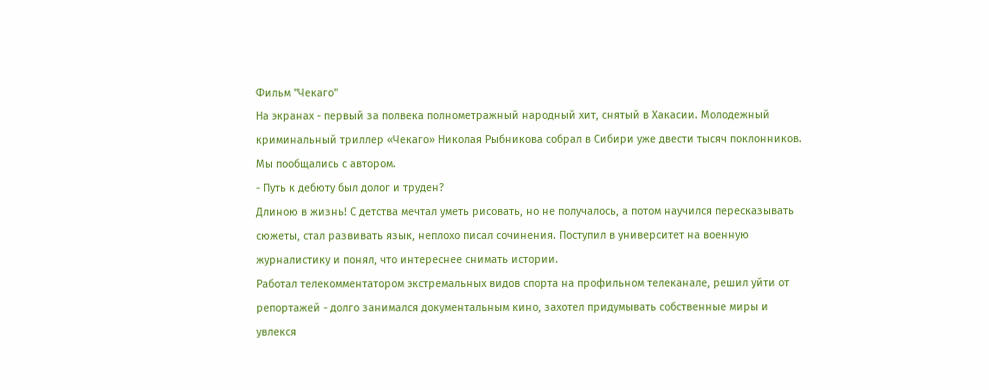Фильм "Чекаго"
На экранах - первый за полвека полнометражный народный хит, снятый в Хакасии. Молодежный криминальный триллер «Чекаго» Николая Рыбникова собрал в Сибири уже двести тысяч поклонников. Мы пообщались с автором.
- Путь к дебюту был долог и труден?
Длиною в жизнь! С детства мечтал уметь рисовать, но не получалось, а потом научился пересказывать сюжеты, стал развивать язык, неплохо писал сочинения. Поступил в университет на военную журналистику и понял, что интереснее снимать истории.
Работал телекомментатором экстремальных видов спорта на профильном телеканале, решил уйти от репортажей - долго занимался документальным кино, захотел придумывать собственные миры и увлекся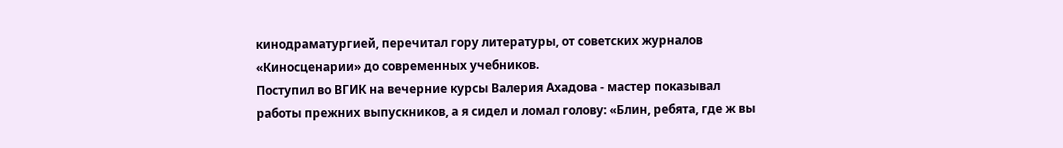кинодраматургией, перечитал гору литературы, от советских журналов «Киносценарии» до современных учебников.
Поступил во ВГИК на вечерние курсы Валерия Ахадова - мастер показывал работы прежних выпускников, а я сидел и ломал голову: «Блин, ребята, где ж вы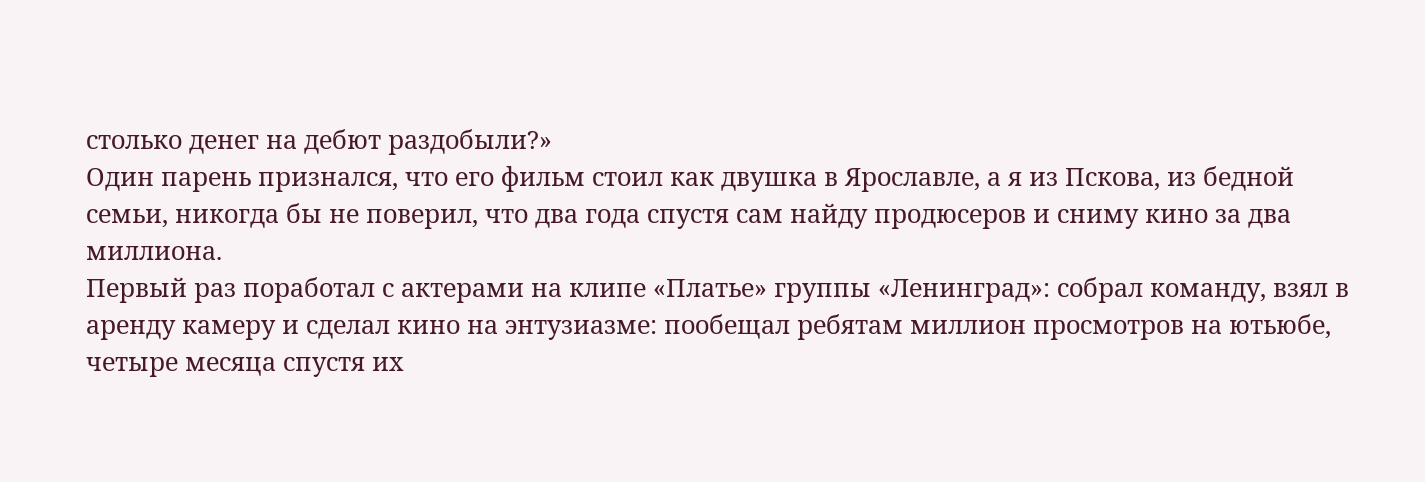столько денег на дебют раздобыли?»
Один парень признался, что его фильм стоил как двушка в Ярославле, а я из Пскова, из бедной семьи, никогда бы не поверил, что два года спустя сам найду продюсеров и сниму кино за два миллиона.
Первый раз поработал с актерами на клипе «Платье» группы «Ленинград»: собрал команду, взял в аренду камеру и сделал кино на энтузиазме: пообещал ребятам миллион просмотров на ютьюбе, четыре месяца спустя их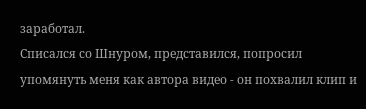заработал.
Списался со Шнуром, представился, попросил упомянуть меня как автора видео - он похвалил клип и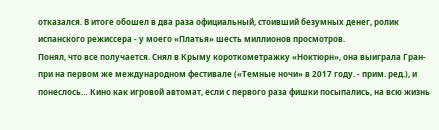отказался. В итоге обошел в два раза официальный, стоивший безумных денег, ролик испанского режиссера - у моего «Платья» шесть миллионов просмотров.
Понял, что все получается. Снял в Крыму короткометражку «Ноктюрн», она выиграла Гран-при на первом же международном фестивале («Темные ночи» в 2017 году. - прим. ред.), и понеслось… Кино как игровой автомат, если с первого раза фишки посыпались, на всю жизнь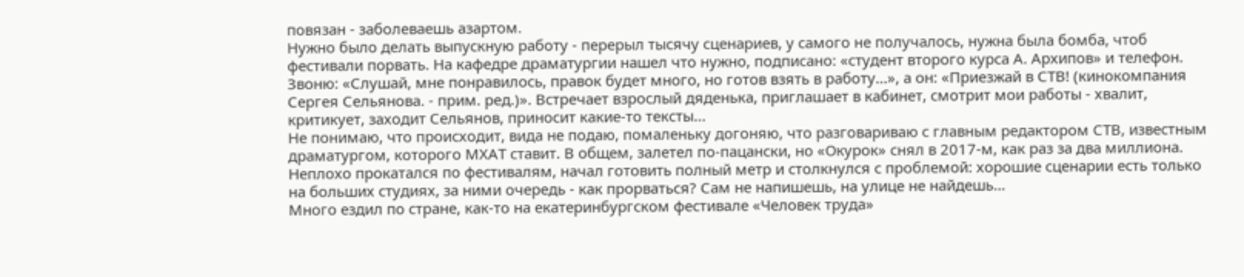повязан - заболеваешь азартом.
Нужно было делать выпускную работу - перерыл тысячу сценариев, у самого не получалось, нужна была бомба, чтоб фестивали порвать. На кафедре драматургии нашел что нужно, подписано: «студент второго курса А. Архипов» и телефон.
Звоню: «Слушай, мне понравилось, правок будет много, но готов взять в работу...», а он: «Приезжай в СТВ! (кинокомпания Сергея Сельянова. - прим. ред.)». Встречает взрослый дяденька, приглашает в кабинет, смотрит мои работы - хвалит, критикует, заходит Сельянов, приносит какие-то тексты...
Не понимаю, что происходит, вида не подаю, помаленьку догоняю, что разговариваю с главным редактором СТВ, известным драматургом, которого МХАТ ставит. В общем, залетел по-пацански, но «Окурок» снял в 2017-м, как раз за два миллиона.
Неплохо прокатался по фестивалям, начал готовить полный метр и столкнулся с проблемой: хорошие сценарии есть только на больших студиях, за ними очередь - как прорваться? Сам не напишешь, на улице не найдешь…
Много ездил по стране, как-то на екатеринбургском фестивале «Человек труда»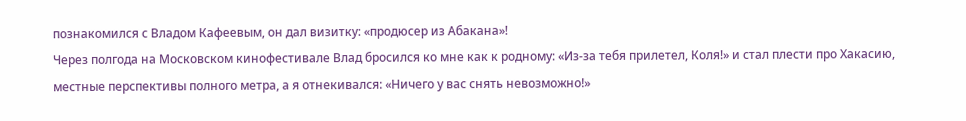познакомился с Владом Кафеевым, он дал визитку: «продюсер из Абакана»!
Через полгода на Московском кинофестивале Влад бросился ко мне как к родному: «Из-за тебя прилетел, Коля!» и стал плести про Хакасию, местные перспективы полного метра, а я отнекивался: «Ничего у вас снять невозможно!»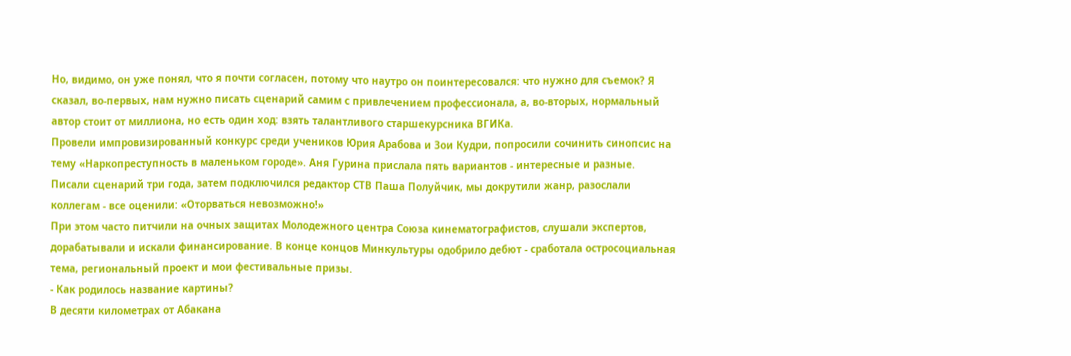Но, видимо, он уже понял, что я почти согласен, потому что наутро он поинтересовался: что нужно для съемок? Я сказал, во-первых, нам нужно писать сценарий самим с привлечением профессионала, а, во-вторых, нормальный автор стоит от миллиона, но есть один ход: взять талантливого старшекурсника ВГИКа.
Провели импровизированный конкурс среди учеников Юрия Арабова и Зои Кудри, попросили сочинить синопсис на тему «Наркопреступность в маленьком городе». Аня Гурина прислала пять вариантов - интересные и разные.
Писали сценарий три года, затем подключился редактор СТВ Паша Полуйчик, мы докрутили жанр, разослали коллегам - все оценили: «Оторваться невозможно!»
При этом часто питчили на очных защитах Молодежного центра Союза кинематографистов, слушали экспертов, дорабатывали и искали финансирование. В конце концов Минкультуры одобрило дебют - сработала остросоциальная тема, региональный проект и мои фестивальные призы.
- Как родилось название картины?
В десяти километрах от Абакана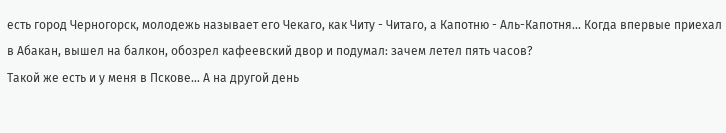есть город Черногорск, молодежь называет его Чекаго, как Читу - Читаго, а Капотню - Аль-Капотня... Когда впервые приехал в Абакан, вышел на балкон, обозрел кафеевский двор и подумал: зачем летел пять часов?
Такой же есть и у меня в Пскове… А на другой день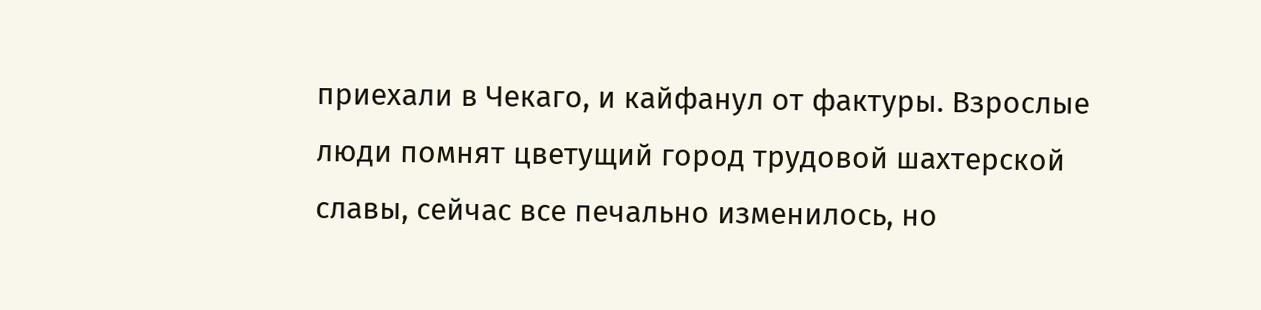приехали в Чекаго, и кайфанул от фактуры. Взрослые люди помнят цветущий город трудовой шахтерской славы, сейчас все печально изменилось, но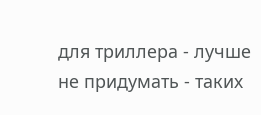для триллера - лучше не придумать - таких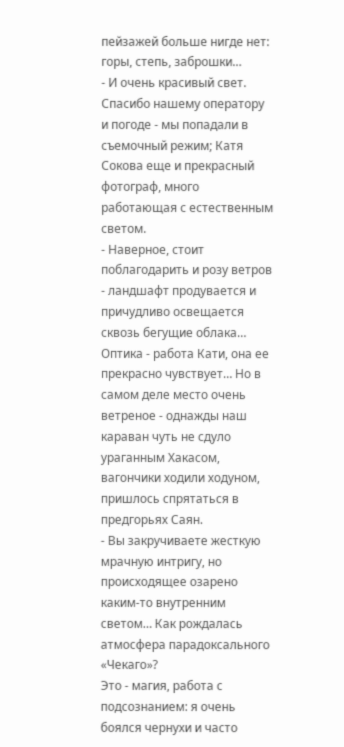пейзажей больше нигде нет: горы, степь, заброшки…
- И очень красивый свет.
Спасибо нашему оператору и погоде - мы попадали в съемочный режим; Катя Сокова еще и прекрасный фотограф, много работающая с естественным светом.
- Наверное, стоит поблагодарить и розу ветров - ландшафт продувается и причудливо освещается сквозь бегущие облака…
Оптика - работа Кати, она ее прекрасно чувствует… Но в самом деле место очень ветреное - однажды наш караван чуть не сдуло ураганным Хакасом, вагончики ходили ходуном, пришлось спрятаться в предгорьях Саян.
- Вы закручиваете жесткую мрачную интригу, но происходящее озарено каким-то внутренним светом… Как рождалась атмосфера парадоксального «Чекаго»?
Это - магия, работа с подсознанием: я очень боялся чернухи и часто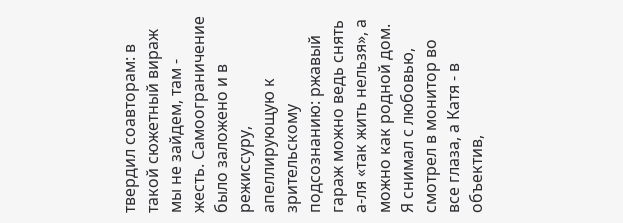твердил соавторам: в такой сюжетный вираж мы не зайдем, там - жесть. Самоограничение было заложено и в режиссуру, апеллирующую к зрительскому подсознанию: ржавый гараж можно ведь снять а-ля «так жить нельзя», а можно как родной дом.
Я снимал с любовью, смотрел в монитор во все глаза, а Катя - в объектив,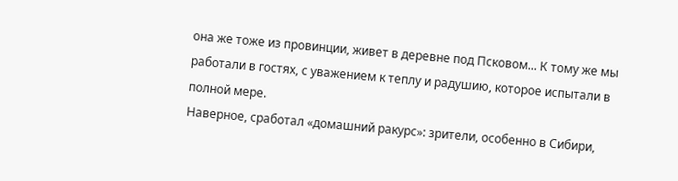она же тоже из провинции, живет в деревне под Псковом... К тому же мы работали в гостях, с уважением к теплу и радушию, которое испытали в полной мере.
Наверное, сработал «домашний ракурс»: зрители, особенно в Сибири,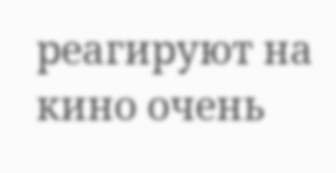реагируют на кино очень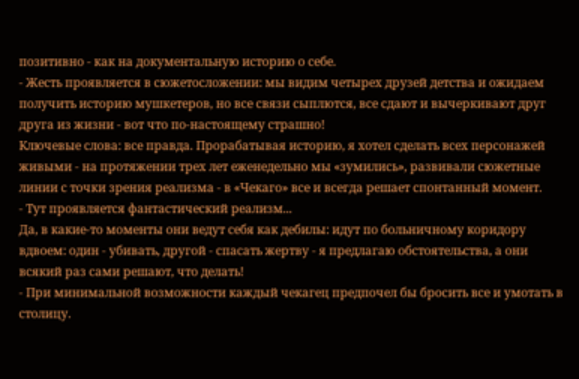позитивно - как на документальную историю о себе.
- Жесть проявляется в сюжетосложении: мы видим четырех друзей детства и ожидаем получить историю мушкетеров, но все связи сыплются, все сдают и вычеркивают друг друга из жизни - вот что по-настоящему страшно!
Ключевые слова: все правда. Прорабатывая историю, я хотел сделать всех персонажей живыми - на протяжении трех лет еженедельно мы «зумились», развивали сюжетные линии с точки зрения реализма - в «Чекаго» все и всегда решает спонтанный момент.
- Тут проявляется фантастический реализм...
Да, в какие-то моменты они ведут себя как дебилы: идут по больничному коридору вдвоем: один - убивать, другой - спасать жертву - я предлагаю обстоятельства, а они всякий раз сами решают, что делать!
- При минимальной возможности каждый чекагец предпочел бы бросить все и умотать в столицу.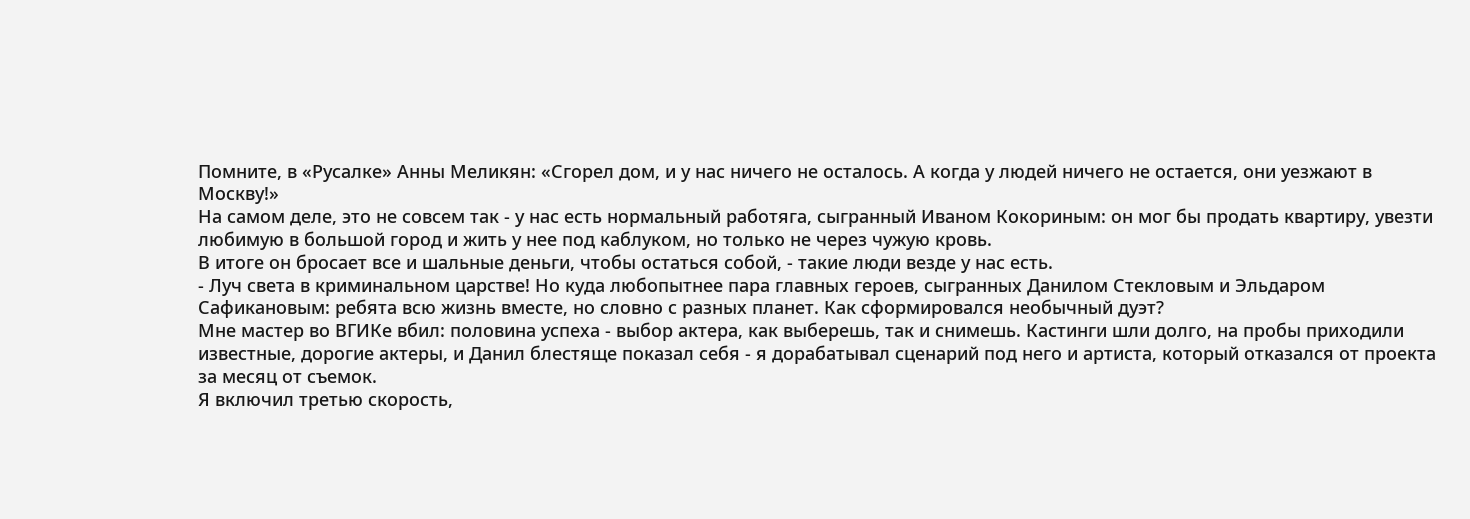Помните, в «Русалке» Анны Меликян: «Сгорел дом, и у нас ничего не осталось. А когда у людей ничего не остается, они уезжают в Москву!»
На самом деле, это не совсем так - у нас есть нормальный работяга, сыгранный Иваном Кокориным: он мог бы продать квартиру, увезти любимую в большой город и жить у нее под каблуком, но только не через чужую кровь.
В итоге он бросает все и шальные деньги, чтобы остаться собой, - такие люди везде у нас есть.
- Луч света в криминальном царстве! Но куда любопытнее пара главных героев, сыгранных Данилом Стекловым и Эльдаром Сафикановым: ребята всю жизнь вместе, но словно с разных планет. Как сформировался необычный дуэт?
Мне мастер во ВГИКе вбил: половина успеха - выбор актера, как выберешь, так и снимешь. Кастинги шли долго, на пробы приходили известные, дорогие актеры, и Данил блестяще показал себя - я дорабатывал сценарий под него и артиста, который отказался от проекта за месяц от съемок.
Я включил третью скорость,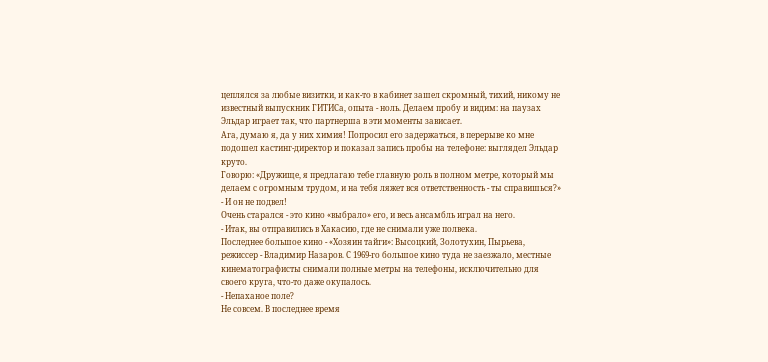цеплялся за любые визитки, и как-то в кабинет зашел скромный, тихий, никому не известный выпускник ГИТИСа, опыта - ноль. Делаем пробу и видим: на паузах Эльдар играет так, что партнерша в эти моменты зависает.
Ага, думаю я, да у них химия! Попросил его задержаться, в перерыве ко мне подошел кастинг-директор и показал запись пробы на телефоне: выглядел Эльдар круто.
Говорю: «Дружище, я предлагаю тебе главную роль в полном метре, который мы делаем с огромным трудом, и на тебя ляжет вся ответственность - ты справишься?»
- И он не подвел!
Очень старался - это кино «выбрало» его, и весь ансамбль играл на него.
- Итак, вы отправились в Хакасию, где не снимали уже полвека.
Последнее большое кино - «Хозяин тайги»: Высоцкий, Золотухин, Пырьева, режиссер - Владимир Назаров. С 1969-го большое кино туда не заезжало, местные кинематографисты снимали полные метры на телефоны, исключительно для своего круга, что-то даже окупалось.
- Непаханое поле?
Не совсем. В последнее время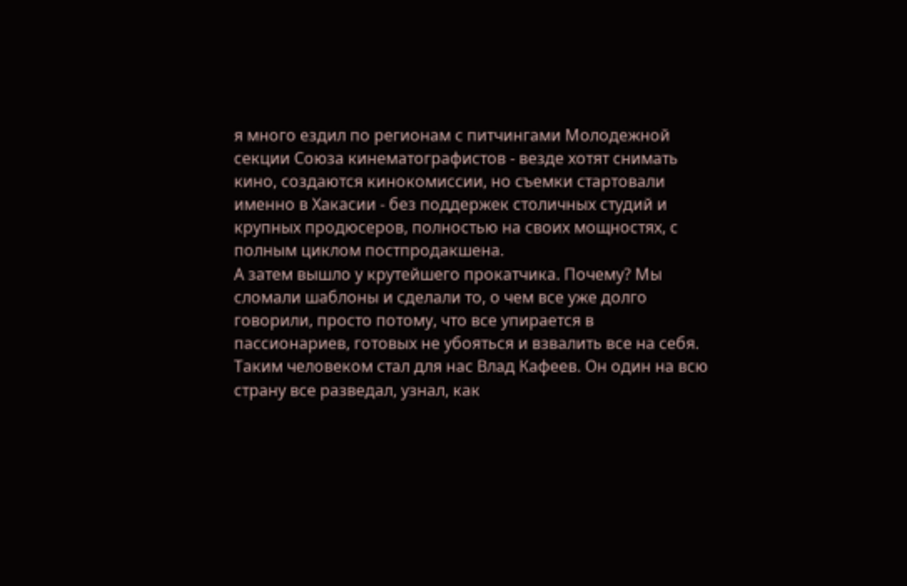я много ездил по регионам с питчингами Молодежной секции Союза кинематографистов - везде хотят снимать кино, создаются кинокомиссии, но съемки стартовали именно в Хакасии - без поддержек столичных студий и крупных продюсеров, полностью на своих мощностях, с полным циклом постпродакшена.
А затем вышло у крутейшего прокатчика. Почему? Мы сломали шаблоны и сделали то, о чем все уже долго говорили, просто потому, что все упирается в пассионариев, готовых не убояться и взвалить все на себя.
Таким человеком стал для нас Влад Кафеев. Он один на всю страну все разведал, узнал, как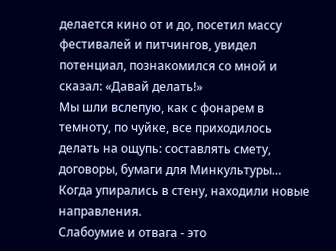делается кино от и до, посетил массу фестивалей и питчингов, увидел потенциал, познакомился со мной и сказал: «Давай делать!»
Мы шли вслепую, как с фонарем в темноту, по чуйке, все приходилось делать на ощупь: составлять смету, договоры, бумаги для Минкультуры… Когда упирались в стену, находили новые направления.
Слабоумие и отвага - это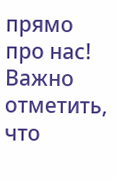прямо про нас! Важно отметить, что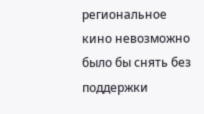региональное кино невозможно было бы снять без поддержки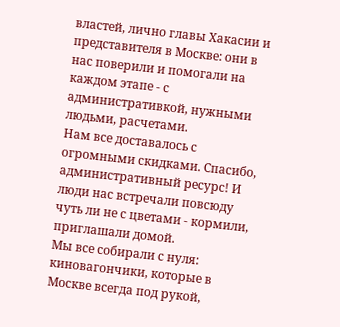властей, лично главы Хакасии и представителя в Москве: они в нас поверили и помогали на каждом этапе - с административкой, нужными людьми, расчетами.
Нам все доставалось с огромными скидками. Спасибо, административный ресурс! И люди нас встречали повсюду чуть ли не с цветами - кормили, приглашали домой.
Мы все собирали с нуля: киновагончики, которые в Москве всегда под рукой,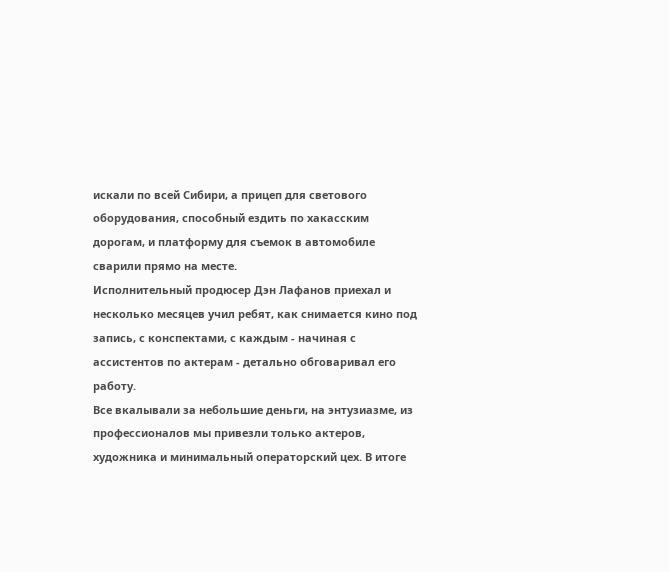искали по всей Сибири, а прицеп для светового оборудования, способный ездить по хакасским дорогам, и платформу для съемок в автомобиле сварили прямо на месте.
Исполнительный продюсер Дэн Лафанов приехал и несколько месяцев учил ребят, как снимается кино под запись, с конспектами, с каждым - начиная с ассистентов по актерам - детально обговаривал его работу.
Все вкалывали за небольшие деньги, на энтузиазме, из профессионалов мы привезли только актеров, художника и минимальный операторский цех. В итоге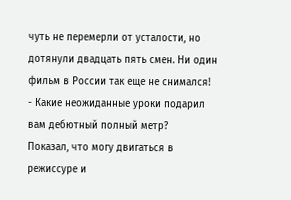чуть не перемерли от усталости, но дотянули двадцать пять смен. Ни один фильм в России так еще не снимался!
- Какие неожиданные уроки подарил вам дебютный полный метр?
Показал, что могу двигаться в режиссуре и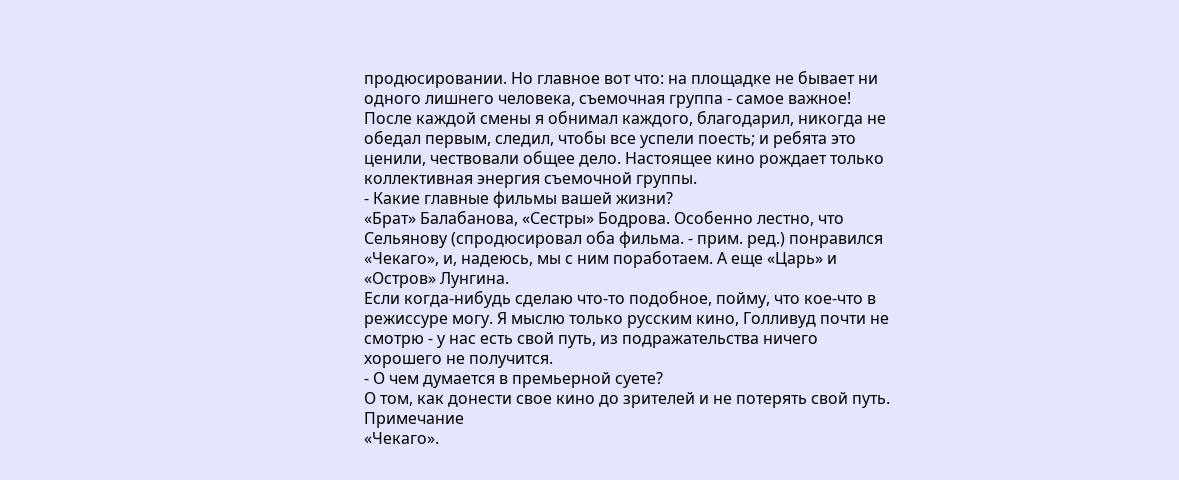продюсировании. Но главное вот что: на площадке не бывает ни одного лишнего человека, съемочная группа - самое важное!
После каждой смены я обнимал каждого, благодарил, никогда не обедал первым, следил, чтобы все успели поесть; и ребята это ценили, чествовали общее дело. Настоящее кино рождает только коллективная энергия съемочной группы.
- Какие главные фильмы вашей жизни?
«Брат» Балабанова, «Сестры» Бодрова. Особенно лестно, что Сельянову (спродюсировал оба фильма. - прим. ред.) понравился «Чекаго», и, надеюсь, мы с ним поработаем. А еще «Царь» и «Остров» Лунгина.
Если когда-нибудь сделаю что-то подобное, пойму, что кое-что в режиссуре могу. Я мыслю только русским кино, Голливуд почти не смотрю - у нас есть свой путь, из подражательства ничего хорошего не получится.
- О чем думается в премьерной суете?
О том, как донести свое кино до зрителей и не потерять свой путь.
Примечание
«Чекаго».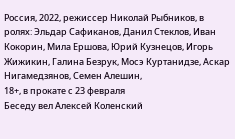Россия, 2022, режиссер Николай Рыбников, в ролях: Эльдар Сафиканов, Данил Стеклов, Иван Кокорин, Мила Ершова, Юрий Кузнецов, Игорь Жижикин, Галина Безрук, Мосэ Куртанидзе, Аскар Нигамедзянов, Семен Алешин,
18+, в прокате с 23 февраля
Беседу вел Алексей Коленский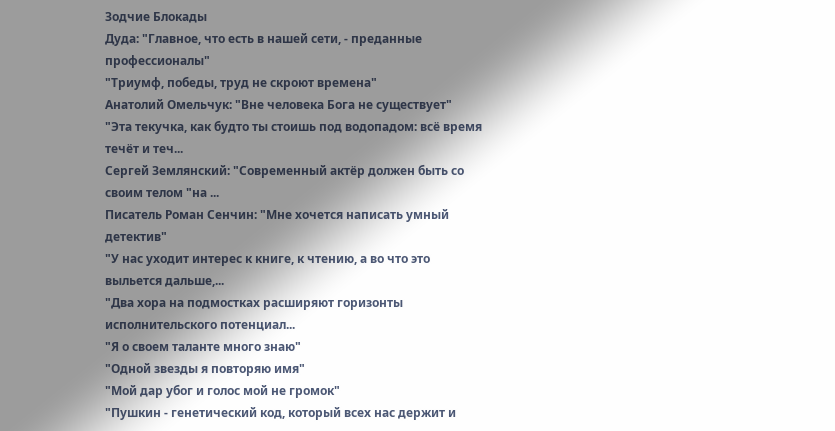Зодчие Блокады
Дуда: "Главное, что есть в нашей сети, - преданные профессионалы"
"Триумф, победы, труд не скроют времена"
Анатолий Омельчук: "Вне человека Бога не существует"
"Эта текучка, как будто ты стоишь под водопадом: всё время течёт и теч...
Сергей Землянский: "Современный актёр должен быть со своим телом "на ...
Писатель Роман Сенчин: "Мне хочется написать умный детектив"
"У нас уходит интерес к книге, к чтению, а во что это выльется дальше,...
"Два хора на подмостках расширяют горизонты исполнительского потенциал...
"Я о своем таланте много знаю"
"Одной звезды я повторяю имя"
"Мой дар убог и голос мой не громок"
"Пушкин - генетический код, который всех нас держит и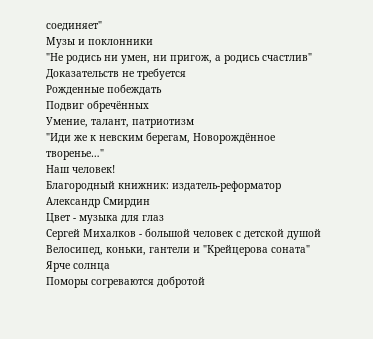соединяет"
Музы и поклонники
"Не родись ни умен, ни пригож, а родись счастлив"
Доказательств не требуется
Рожденные побеждать
Подвиг обречённых
Умение, талант, патриотизм
"Иди же к невским берегам, Новорождённое творенье…"
Наш человек!
Благородный книжник: издатель-реформатор Александр Смирдин
Цвет - музыка для глаз
Сергей Михалков - большой человек с детской душой
Велосипед, коньки, гантели и "Крейцерова соната"
Ярче солнца
Поморы согреваются добротой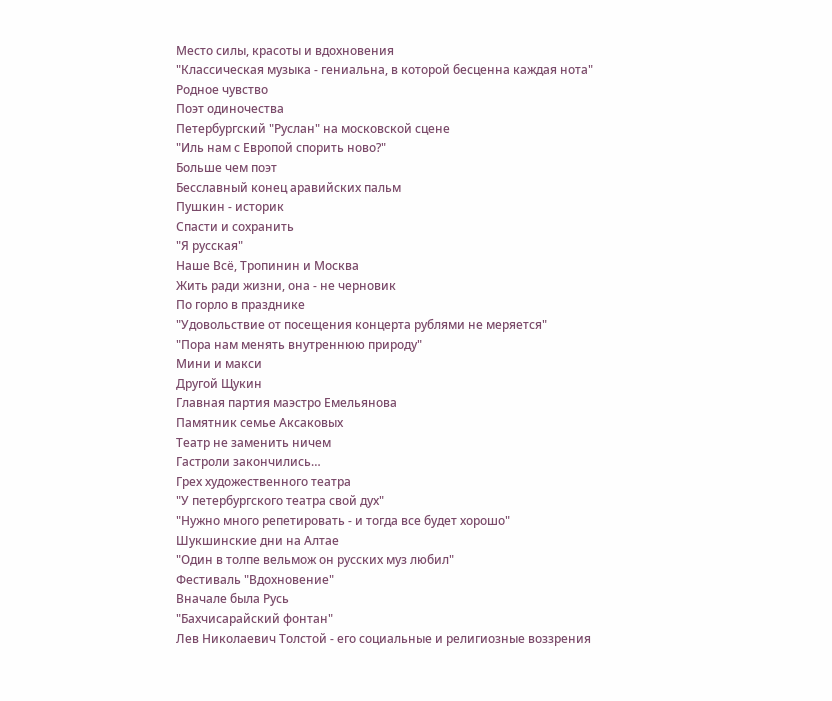Место силы, красоты и вдохновения
"Классическая музыка - гениальна, в которой бесценна каждая нота"
Родное чувство
Поэт одиночества
Петербургский "Руслан" на московской сцене
"Иль нам с Европой спорить ново?"
Больше чем поэт
Бесславный конец аравийских пальм
Пушкин - историк
Спасти и сохранить
"Я русская"
Наше Всё, Тропинин и Москва
Жить ради жизни, она - не черновик
По горло в празднике
"Удовольствие от посещения концерта рублями не меряется"
"Пора нам менять внутреннюю природу"
Мини и макси
Другой Щукин
Главная партия маэстро Емельянова
Памятник семье Аксаковых
Театр не заменить ничем
Гастроли закончились…
Грех художественного театра
"У петербургского театра свой дух"
"Нужно много репетировать - и тогда все будет хорошо"
Шукшинские дни на Алтае
"Один в толпе вельмож он русских муз любил"
Фестиваль "Вдохновение"
Вначале была Русь
"Бахчисарайский фонтан"
Лев Николаевич Толстой - его социальные и религиозные воззрения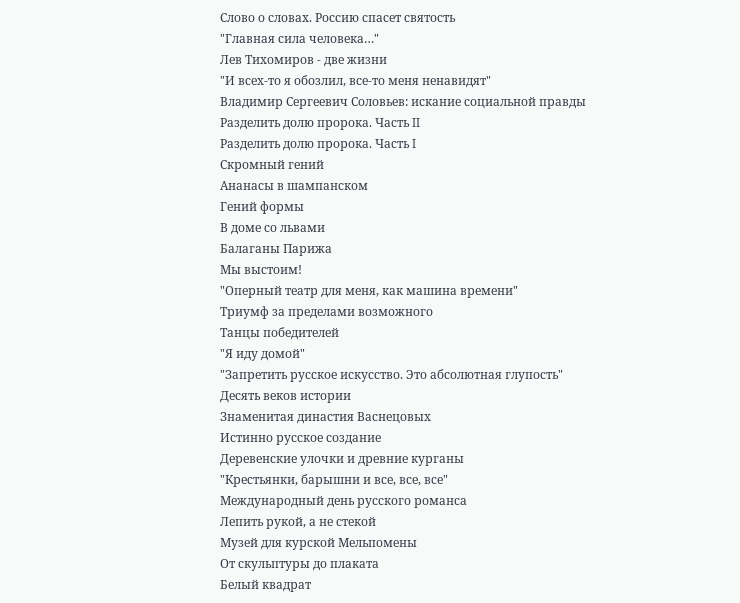Слово о словах. Россию спасет святость
"Главная сила человека…"
Лев Тихомиров - две жизни
"И всех-то я обозлил, все-то меня ненавидят"
Владимир Сергеевич Соловьев: искание социальной правды
Разделить долю пророка. Часть II
Разделить долю пророка. Часть I
Скромный гений
Ананасы в шампанском
Гений формы
В доме со львами
Балаганы Парижа
Мы выстоим!
"Оперный театр для меня, как машина времени"
Триумф за пределами возможного
Танцы победителей
"Я иду домой"
"Запретить русское искусство. Это абсолютная глупость"
Десять веков истории
Знаменитая династия Васнецовых
Истинно русское создание
Деревенские улочки и древние курганы
"Крестьянки, барышни и все, все, все"
Международный день русского романса
Лепить рукой, а не стекой
Музей для курской Мельпомены
От скульптуры до плаката
Белый квадрат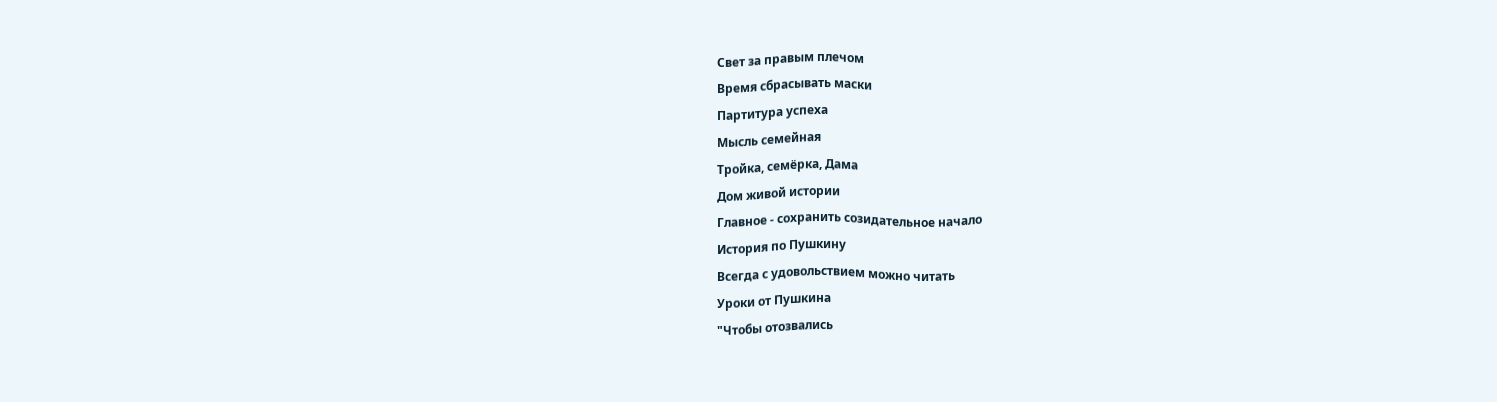Свет за правым плечом
Время сбрасывать маски
Партитура успеха
Мысль семейная
Тройка, семёрка, Дама
Дом живой истории
Главное - сохранить созидательное начало
История по Пушкину
Всегда с удовольствием можно читать
Уроки от Пушкина
"Чтобы отозвались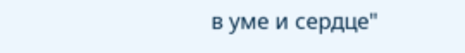в уме и сердце"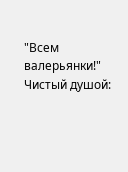"Всем валерьянки!"
Чистый душой: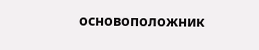основоположник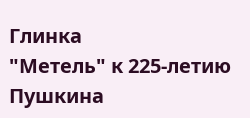Глинка
"Метель" к 225-летию Пушкина